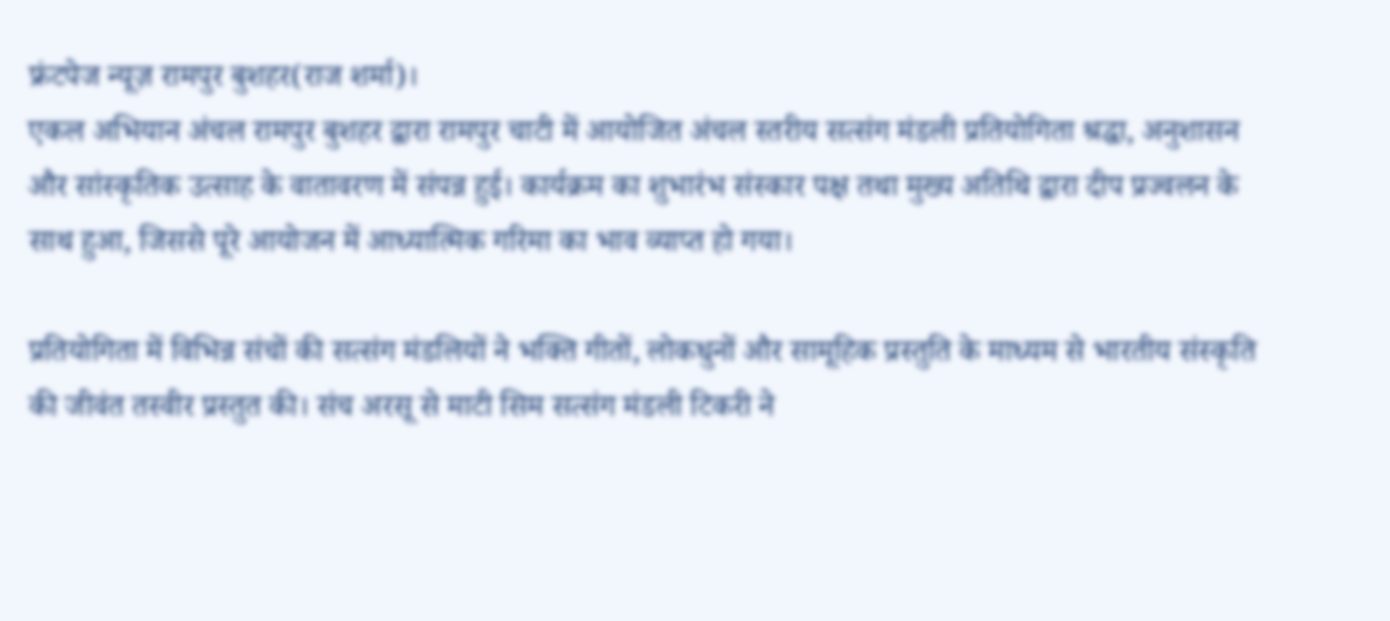फ्रंटपेज न्यूज़ रामपुर बुशहर(राज शर्मा)।
एकल अभियान अंचल रामपुर बुशहर द्वारा रामपुर चाटी में आयोजित अंचल स्तरीय सत्संग मंडली प्रतियोगिता श्रद्धा, अनुशासन और सांस्कृतिक उत्साह के वातावरण में संपन्न हुई। कार्यक्रम का शुभारंभ संस्कार पक्ष तथा मुख्य अतिथि द्वारा दीप प्रज्वलन के साथ हुआ, जिससे पूरे आयोजन में आध्यात्मिक गरिमा का भाव व्याप्त हो गया।

प्रतियोगिता में विभिन्न संचों की सत्संग मंडलियों ने भक्ति गीतों, लोकधुनों और सामूहिक प्रस्तुति के माध्यम से भारतीय संस्कृति की जीवंत तस्वीर प्रस्तुत की। संच अरसू से माटी सिम सत्संग मंडली टिकरी ने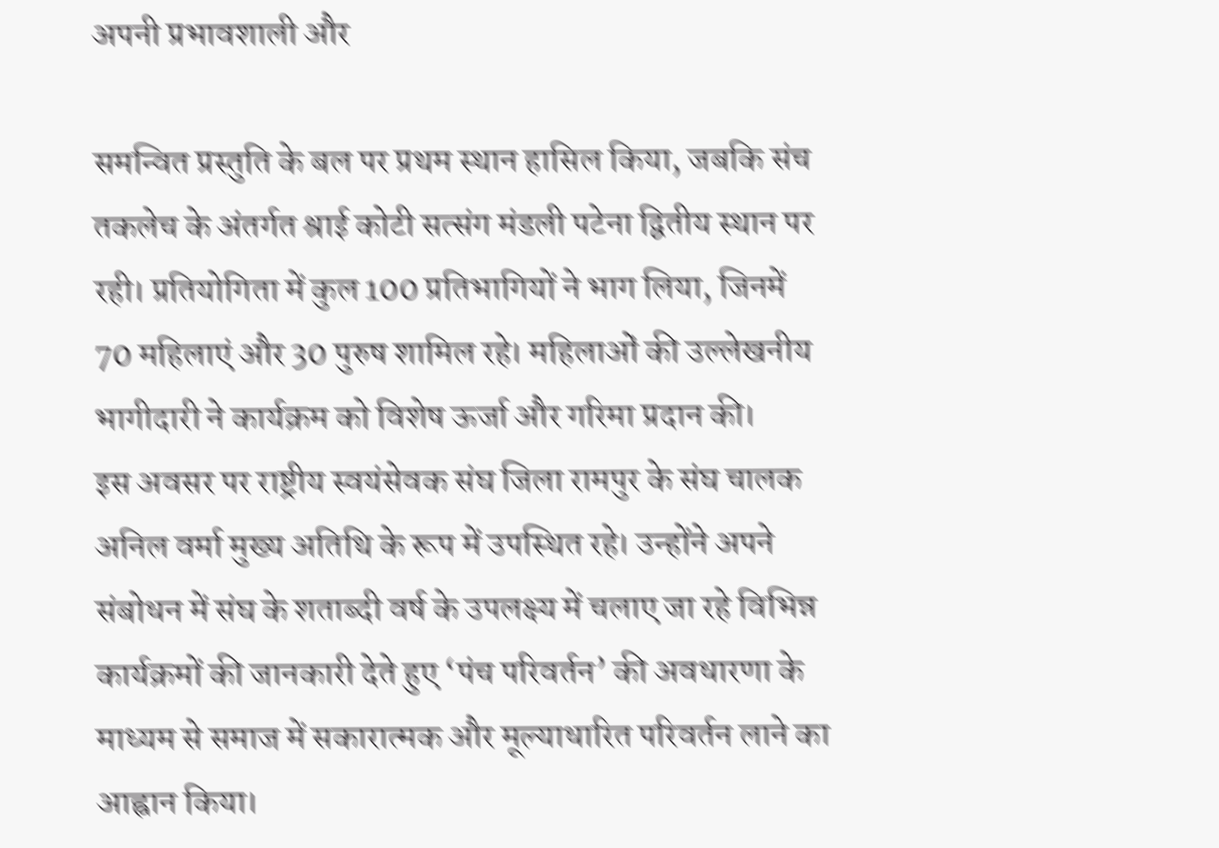अपनी प्रभावशाली और

समन्वित प्रस्तुति के बल पर प्रथम स्थान हासिल किया, जबकि संच तकलेच के अंतर्गत श्राई कोटी सत्संग मंडली पटेना द्वितीय स्थान पर रही। प्रतियोगिता में कुल 100 प्रतिभागियों ने भाग लिया, जिनमें 70 महिलाएं और 30 पुरुष शामिल रहे। महिलाओं की उल्लेखनीय भागीदारी ने कार्यक्रम को विशेष ऊर्जा और गरिमा प्रदान की।
इस अवसर पर राष्ट्रीय स्वयंसेवक संघ जिला रामपुर के संघ चालक अनिल वर्मा मुख्य अतिथि के रूप में उपस्थित रहे। उन्होंने अपने संबोधन में संघ के शताब्दी वर्ष के उपलक्ष्य में चलाए जा रहे विभिन्न कार्यक्रमों की जानकारी देते हुए ‘पंच परिवर्तन’ की अवधारणा के माध्यम से समाज में सकारात्मक और मूल्याधारित परिवर्तन लाने का आह्वान किया।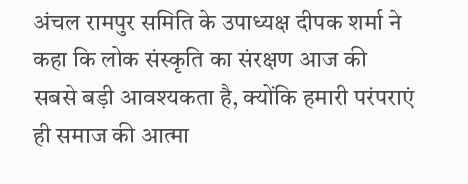अंचल रामपुर समिति के उपाध्यक्ष दीपक शर्मा ने कहा कि लोक संस्कृति का संरक्षण आज की सबसे बड़ी आवश्यकता है, क्योंकि हमारी परंपराएं ही समाज की आत्मा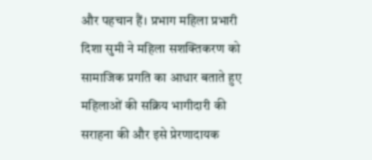और पहचान हैं। प्रभाग महिला प्रभारी दिशा सुमी ने महिला सशक्तिकरण को सामाजिक प्रगति का आधार बताते हुए महिलाओं की सक्रिय भागीदारी की सराहना की और इसे प्रेरणादायक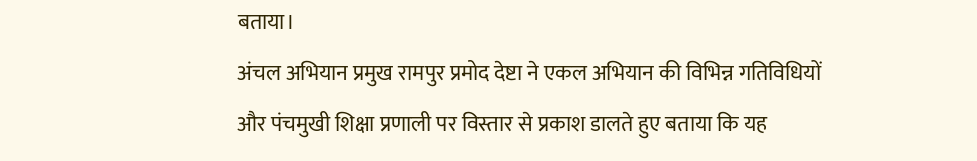बताया।
अंचल अभियान प्रमुख रामपुर प्रमोद देष्टा ने एकल अभियान की विभिन्न गतिविधियों और पंचमुखी शिक्षा प्रणाली पर विस्तार से प्रकाश डालते हुए बताया कि यह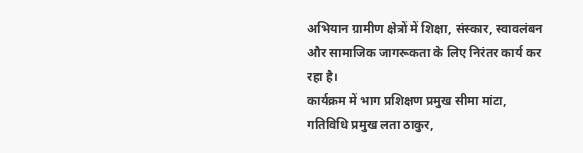अभियान ग्रामीण क्षेत्रों में शिक्षा, संस्कार, स्वावलंबन और सामाजिक जागरूकता के लिए निरंतर कार्य कर रहा है।
कार्यक्रम में भाग प्रशिक्षण प्रमुख सीमा मांटा, गतिविधि प्रमुख लता ठाकुर,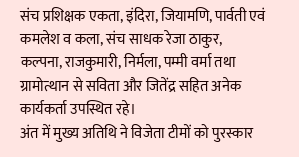संच प्रशिक्षक एकता, इंदिरा, जियामणि, पार्वती एवं कमलेश व कला, संच साधक रेजा ठाकुर, कल्पना, राजकुमारी, निर्मला, पम्मी वर्मा तथा ग्रामोत्थान से सविता और जितेंद्र सहित अनेक कार्यकर्ता उपस्थित रहे।
अंत में मुख्य अतिथि ने विजेता टीमों को पुरस्कार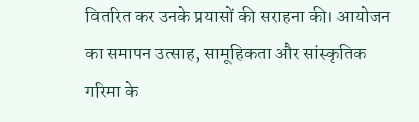वितरित कर उनके प्रयासों की सराहना की। आयोजन का समापन उत्साह, सामूहिकता और सांस्कृतिक गरिमा के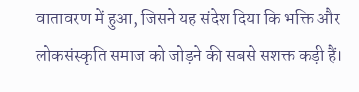वातावरण में हुआ, जिसने यह संदेश दिया कि भक्ति और लोकसंस्कृति समाज को जोड़ने की सबसे सशक्त कड़ी हैं।